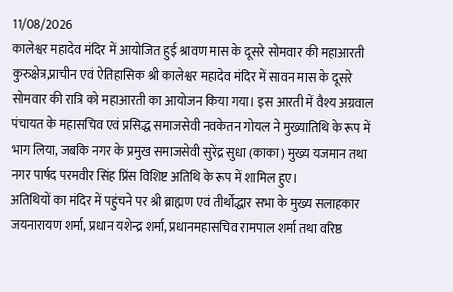11/08/2026
कालेश्वर महादेव मंदिर में आयोजित हुई श्रावण मास के दूसरे सोमवार की महाआरती
कुरुक्षेत्र,प्राचीन एवं ऐतिहासिक श्री कालेश्वर महादेव मंदिर में सावन मास के दूसरे सोमवार की रात्रि को महाआरती का आयोजन किया गया। इस आरती में वैश्य अग्रवाल पंचायत के महासचिव एवं प्रसिद्ध समाजसेवी नवकेतन गोयल ने मुख्यातिथि के रूप में भाग लिया, जबकि नगर के प्रमुख समाजसेवी सुरेंद्र सुधा (काका) मुख्य यजमान तथा नगर पार्षद परमवीर सिंह प्रिंस विशिष्ट अतिथि के रूप में शामिल हुए।
अतिथियों का मंदिर में पहुंचने पर श्री ब्राह्मण एवं तीर्थोद्धार सभा के मुख्य सलाहकार जयनारायण शर्मा, प्रधान यशेन्द्र शर्मा, प्रधानमहासचिव रामपाल शर्मा तथा वरिष्ठ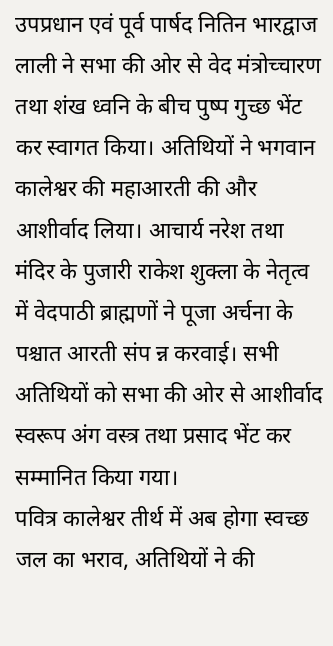उपप्रधान एवं पूर्व पार्षद नितिन भारद्वाज लाली ने सभा की ओर से वेद मंत्रोच्चारण तथा शंख ध्वनि के बीच पुष्प गुच्छ भेंट कर स्वागत किया। अतिथियों ने भगवान कालेश्वर की महाआरती की और आशीर्वाद लिया। आचार्य नरेश तथा मंदिर के पुजारी राकेश शुक्ला के नेतृत्व में वेदपाठी ब्राह्मणों ने पूजा अर्चना के पश्चात आरती संप न्न करवाई। सभी अतिथियों को सभा की ओर से आशीर्वाद स्वरूप अंग वस्त्र तथा प्रसाद भेंट कर सम्मानित किया गया।
पवित्र कालेश्वर तीर्थ में अब होगा स्वच्छ जल का भराव, अतिथियों ने की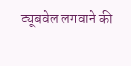ट्यूबवेल लगवाने की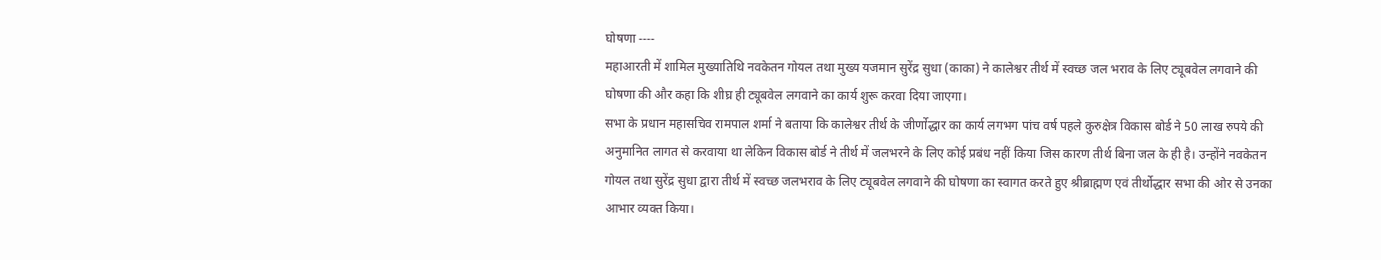घोषणा ----
महाआरती में शामिल मुख्यातिथि नवकेतन गोयल तथा मुख्य यजमान सुरेंद्र सुधा (काका) ने कालेश्वर तीर्थ में स्वच्छ जल भराव के लिए ट्यूबवेल लगवाने की घोषणा की और कहा कि शीघ्र ही ट्यूबवेल लगवाने का कार्य शुरू करवा दिया जाएगा।
सभा के प्रधान महासचिव रामपाल शर्मा ने बताया कि कालेश्वर तीर्थ के जीर्णोद्धार का कार्य लगभग पांच वर्ष पहले कुरुक्षेत्र विकास बोर्ड ने 50 लाख रुपये की अनुमानित लागत से करवाया था लेकिन विकास बोर्ड ने तीर्थ में जलभरने के लिए कोई प्रबंध नहीं किया जिस कारण तीर्थ बिना जल के ही है। उन्होंने नवकेतन गोयल तथा सुरेंद्र सुधा द्वारा तीर्थ में स्वच्छ जलभराव के लिए ट्यूबवेल लगवाने की घोषणा का स्वागत करते हुए श्रीब्राह्मण एवं तीर्थोद्धार सभा की ओर से उनका आभार व्यक्त किया।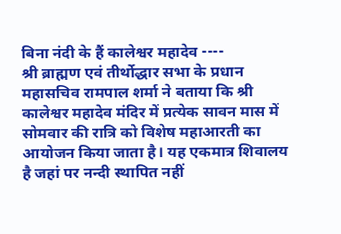बिना नंदी के हैं कालेश्वर महादेव ----
श्री ब्राह्मण एवं तीर्थोद्धार सभा के प्रधान महासचिव रामपाल शर्मा ने बताया कि श्री कालेश्वर महादेव मंदिर में प्रत्येक सावन मास में सोमवार की रात्रि को विशेष महाआरती का आयोजन किया जाता है। यह एकमात्र शिवालय है जहां पर नन्दी स्थापित नहीं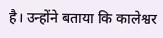है। उन्होंने बताया कि कालेश्वर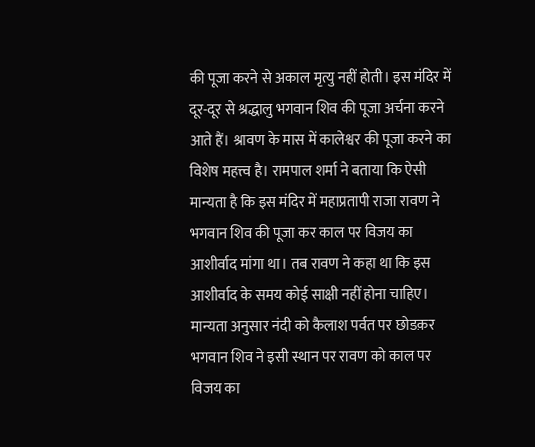की पूजा करने से अकाल मृत्यु नहीं होती। इस मंदिर में दूर-दूर से श्रद्धालु भगवान शिव की पूजा अर्चना करने आते हैं। श्रावण के मास में कालेश्वर की पूजा करने का विशेष महत्त्व है। रामपाल शर्मा ने बताया कि ऐसी मान्यता है कि इस मंदिर में महाप्रतापी राजा रावण ने भगवान शिव की पूजा कर काल पर विजय का आशीर्वाद मांगा था। तब रावण ने कहा था कि इस आशीर्वाद के समय कोई साक्षी नहीं होना चाहिए। मान्यता अनुसार नंदी को कैलाश पर्वत पर छोडक़र भगवान शिव ने इसी स्थान पर रावण को काल पर विजय का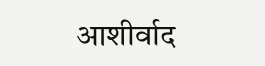आशीर्वाद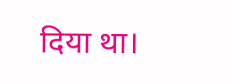दिया था।